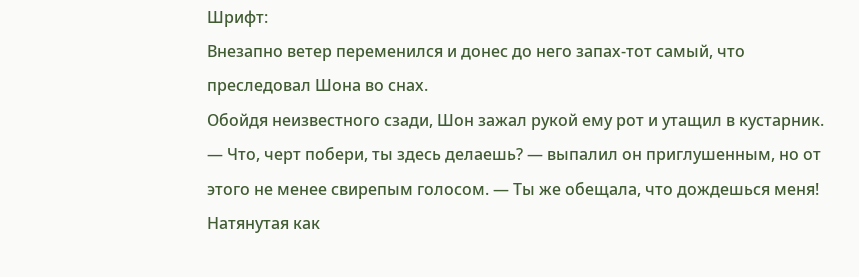Шрифт:
Внезапно ветер переменился и донес до него запах-тот самый, что преследовал Шона во снах.
Обойдя неизвестного сзади, Шон зажал рукой ему рот и утащил в кустарник.
— Что, черт побери, ты здесь делаешь? — выпалил он приглушенным, но от этого не менее свирепым голосом. — Ты же обещала, что дождешься меня!
Натянутая как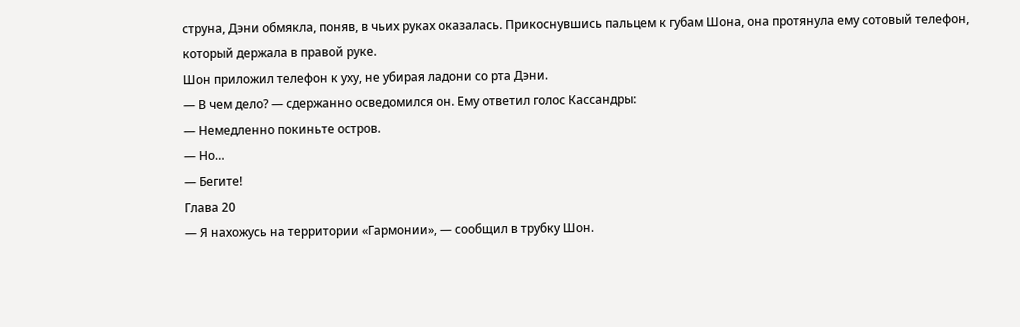струна, Дэни обмякла, поняв, в чьих руках оказалась. Прикоснувшись пальцем к губам Шона, она протянула ему сотовый телефон, который держала в правой руке.
Шон приложил телефон к уху, не убирая ладони со рта Дэни.
— В чем дело? — сдержанно осведомился он. Ему ответил голос Кассандры:
— Немедленно покиньте остров.
— Но…
— Бегите!
Глава 20
— Я нахожусь на территории «Гармонии», — сообщил в трубку Шон.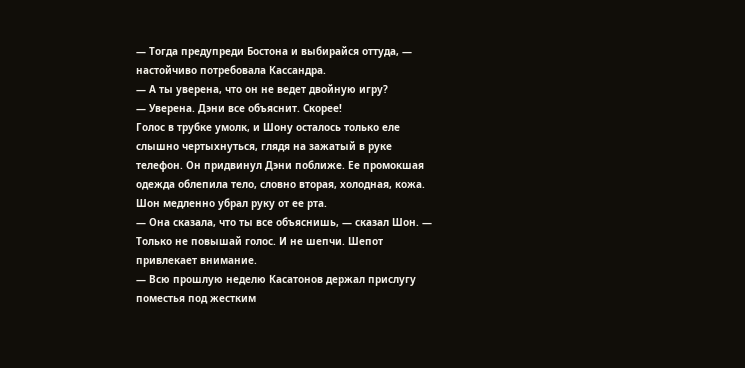— Тогда предупреди Бостона и выбирайся оттуда, — настойчиво потребовала Кассандра.
— А ты уверена, что он не ведет двойную игру?
— Уверена. Дэни все объяснит. Скорее!
Голос в трубке умолк, и Шону осталось только еле слышно чертыхнуться, глядя на зажатый в руке телефон. Он придвинул Дэни поближе. Ее промокшая одежда облепила тело, словно вторая, холодная, кожа. Шон медленно убрал руку от ее рта.
— Она сказала, что ты все объяснишь, — сказал Шон. — Только не повышай голос. И не шепчи. Шепот привлекает внимание.
— Всю прошлую неделю Касатонов держал прислугу поместья под жестким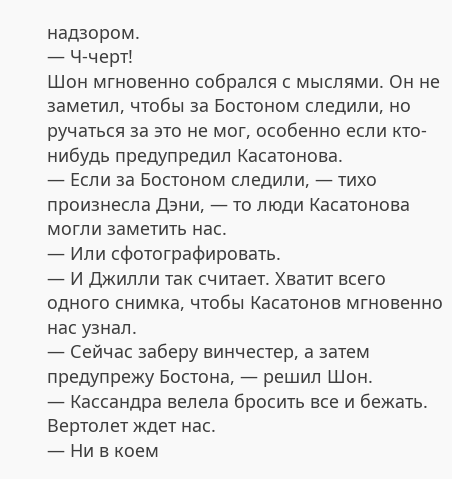надзором.
— Ч-черт!
Шон мгновенно собрался с мыслями. Он не заметил, чтобы за Бостоном следили, но ручаться за это не мог, особенно если кто-нибудь предупредил Касатонова.
— Если за Бостоном следили, — тихо произнесла Дэни, — то люди Касатонова могли заметить нас.
— Или сфотографировать.
— И Джилли так считает. Хватит всего одного снимка, чтобы Касатонов мгновенно нас узнал.
— Сейчас заберу винчестер, а затем предупрежу Бостона, — решил Шон.
— Кассандра велела бросить все и бежать. Вертолет ждет нас.
— Ни в коем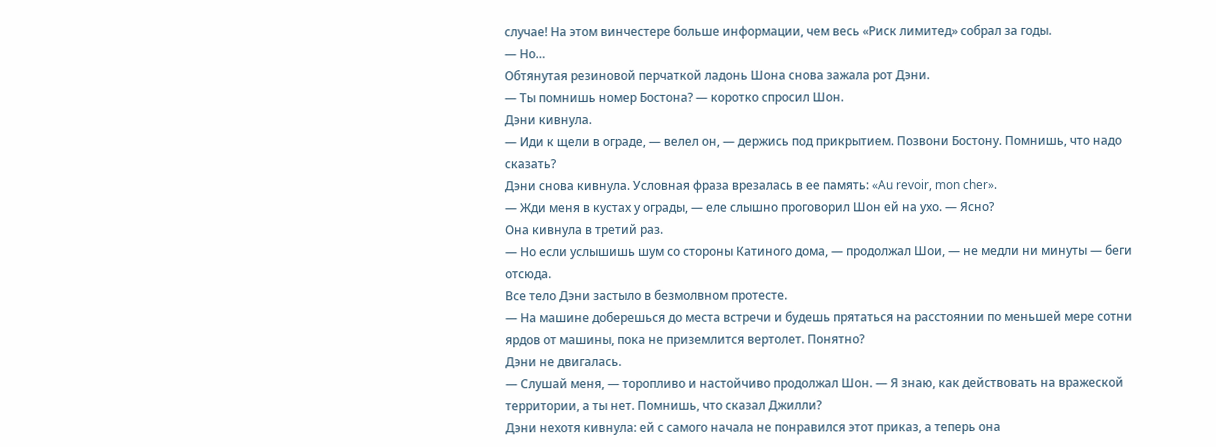случае! На этом винчестере больше информации, чем весь «Риск лимитед» собрал за годы.
— Но…
Обтянутая резиновой перчаткой ладонь Шона снова зажала рот Дэни.
— Ты помнишь номер Бостона? — коротко спросил Шон.
Дэни кивнула.
— Иди к щели в ограде, — велел он, — держись под прикрытием. Позвони Бостону. Помнишь, что надо сказать?
Дэни снова кивнула. Условная фраза врезалась в ее память: «Au revoir, mon cher».
— Жди меня в кустах у ограды, — еле слышно проговорил Шон ей на ухо. — Ясно?
Она кивнула в третий раз.
— Но если услышишь шум со стороны Катиного дома, — продолжал Шои, — не медли ни минуты — беги отсюда.
Все тело Дэни застыло в безмолвном протесте.
— На машине доберешься до места встречи и будешь прятаться на расстоянии по меньшей мере сотни ярдов от машины, пока не приземлится вертолет. Понятно?
Дэни не двигалась.
— Слушай меня, — торопливо и настойчиво продолжал Шон. — Я знаю, как действовать на вражеской территории, а ты нет. Помнишь, что сказал Джилли?
Дэни нехотя кивнула: ей с самого начала не понравился этот приказ, а теперь она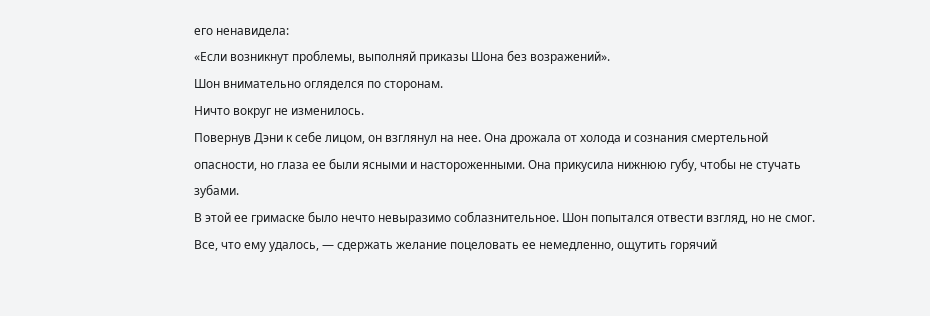его ненавидела:
«Если возникнут проблемы, выполняй приказы Шона без возражений».
Шон внимательно огляделся по сторонам.
Ничто вокруг не изменилось.
Повернув Дэни к себе лицом, он взглянул на нее. Она дрожала от холода и сознания смертельной опасности, но глаза ее были ясными и настороженными. Она прикусила нижнюю губу, чтобы не стучать зубами.
В этой ее гримаске было нечто невыразимо соблазнительное. Шон попытался отвести взгляд, но не смог. Все, что ему удалось, — сдержать желание поцеловать ее немедленно, ощутить горячий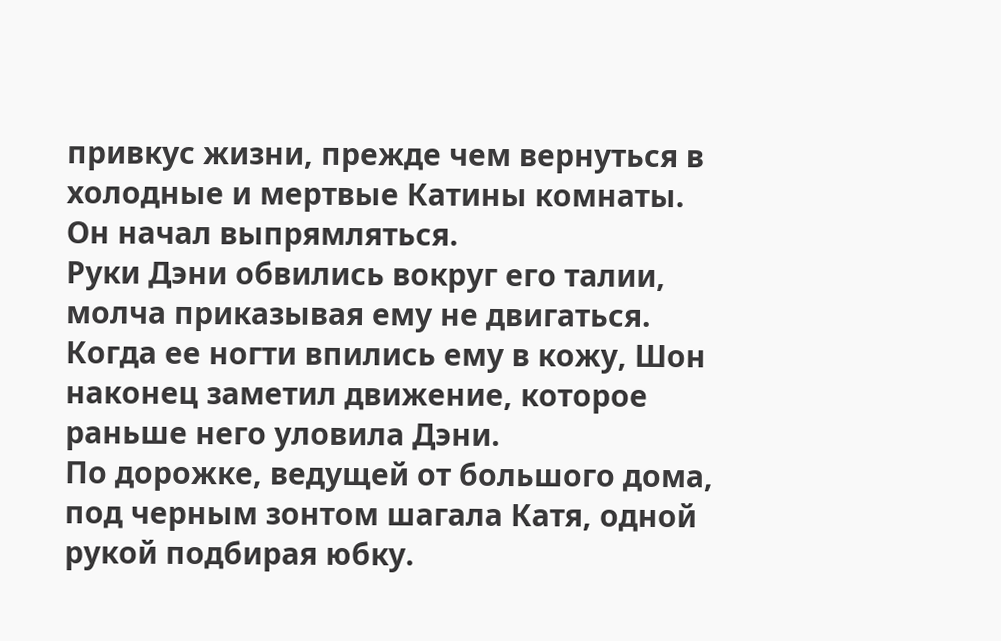привкус жизни, прежде чем вернуться в холодные и мертвые Катины комнаты.
Он начал выпрямляться.
Руки Дэни обвились вокруг его талии, молча приказывая ему не двигаться. Когда ее ногти впились ему в кожу, Шон наконец заметил движение, которое раньше него уловила Дэни.
По дорожке, ведущей от большого дома, под черным зонтом шагала Катя, одной рукой подбирая юбку.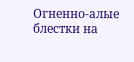Огненно-алые блестки на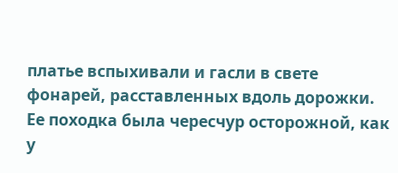платье вспыхивали и гасли в свете фонарей, расставленных вдоль дорожки.
Ее походка была чересчур осторожной, как у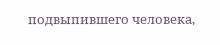подвыпившего человека,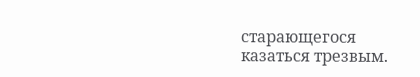старающегося казаться трезвым.